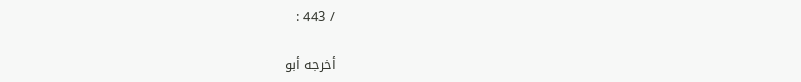/ 443 :

أخرجه أبو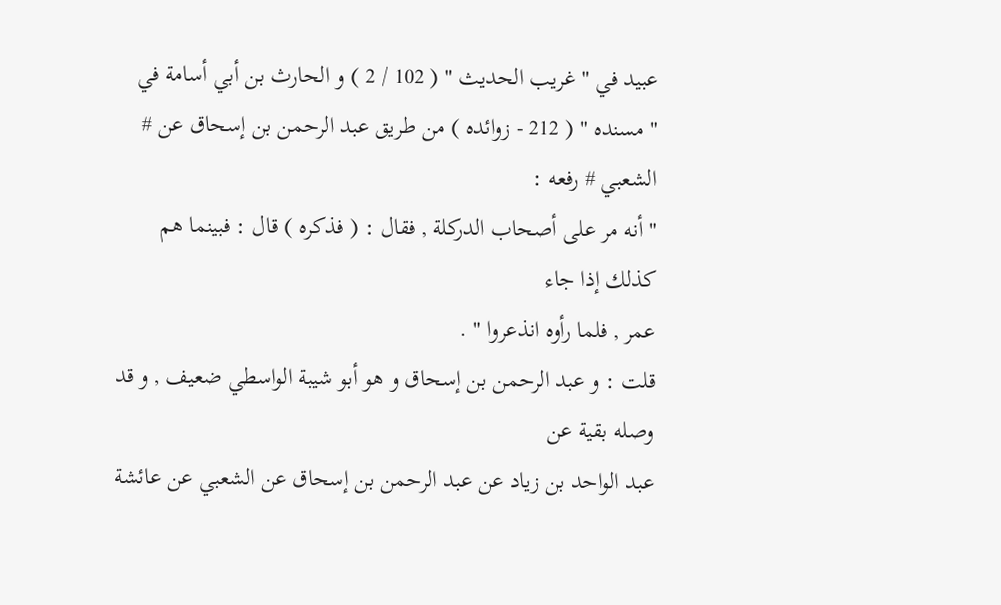عبيد في " غريب الحديث " ( 102 / 2 ) و الحارث بن أبي أسامة في
" مسنده " ( 212 - زوائده ) من طريق عبد الرحمن بن إسحاق عن # الشعبي # رفعه :
" أنه مر على أصحاب الدركلة , فقال : ( فذكره ) قال : فبينما هم كذلك إذا جاء
عمر , فلما رأوه انذعروا " .
قلت : و عبد الرحمن بن إسحاق و هو أبو شيبة الواسطي ضعيف , و قد وصله بقية عن
عبد الواحد بن زياد عن عبد الرحمن بن إسحاق عن الشعبي عن عائشة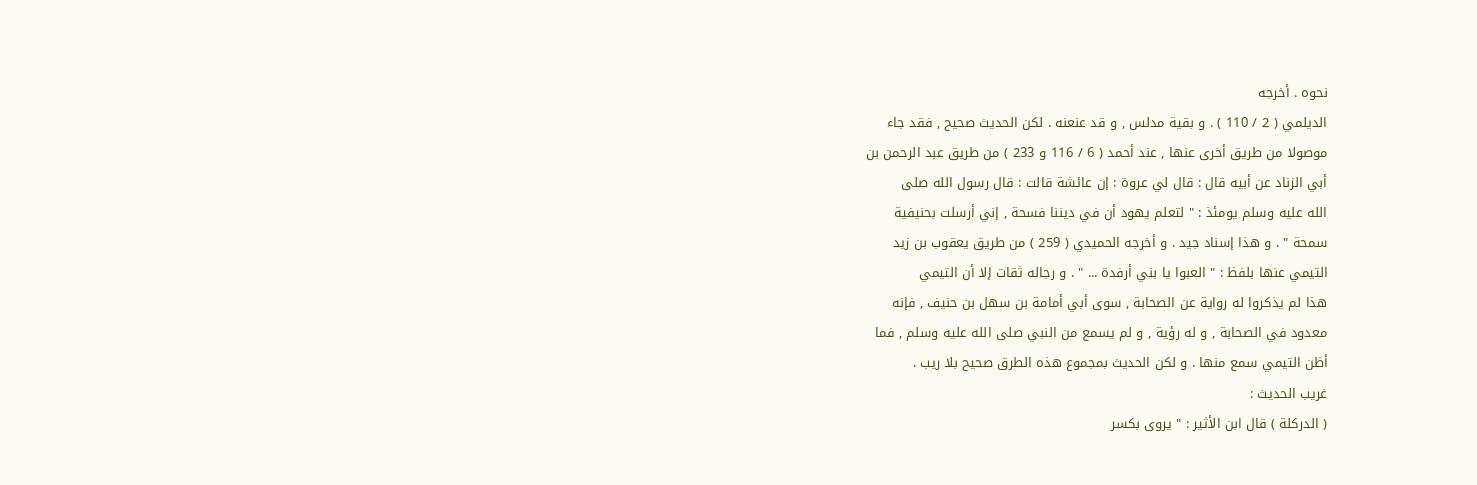نحوه . أخرجه
الديلمي ( 2 / 110 ) . و بقية مدلس , و قد عنعنه . لكن الحديث صحيح , فقد جاء
موصولا من طريق أخرى عنها , عند أحمد ( 6 / 116 و 233 ) من طريق عبد الرحمن بن
أبي الزناد عن أبيه قال : قال لي عروة : إن عائشة قالت : قال رسول الله صلى
الله عليه وسلم يومئذ : " لتعلم يهود أن في ديننا فسحة , إني أرسلت بحنيفية
سمحة " . و هذا إسناد جيد . و أخرجه الحميدي ( 259 ) من طريق يعقوب بن زيد
التيمي عنها بلفظ : " العبوا يا بني أرفدة ... " . و رجاله ثقات إلا أن التيمي
هذا لم يذكروا له رواية عن الصحابة , سوى أبي أمامة بن سهل بن حنيف , فإنه
معدود في الصحابة , و له رؤية , و لم يسمع من النبي صلى الله عليه وسلم , فما
أظن التيمي سمع منها . و لكن الحديث بمجموع هذه الطرق صحيح بلا ريب .
غريب الحديث :
( الدركلة ) قال ابن الأثير : " يروى بكسر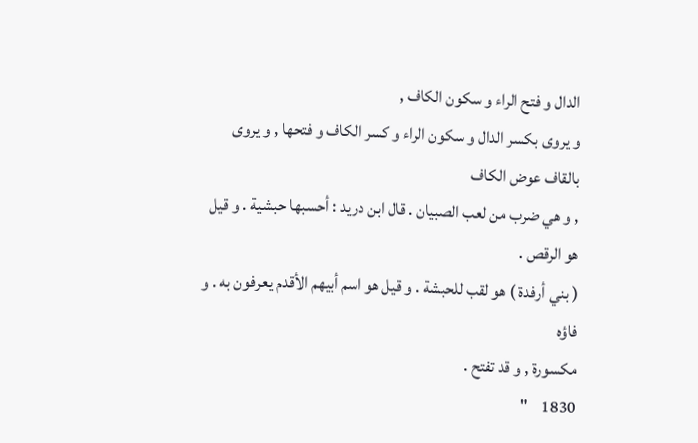الدال و فتح الراء و سكون الكاف ,
و يروى بكسر الدال و سكون الراء و كسر الكاف و فتحها , و يروى بالقاف عوض الكاف
, و هي ضرب من لعب الصبيان . قال ابن دريد : أحسبها حبشية . و قيل هو الرقص .
( بني أرفدة ) هو لقب للحبشة . و قيل هو اسم أبيهم الأقدم يعرفون به . و فاؤه
مكسورة , و قد تفتح .
1830    "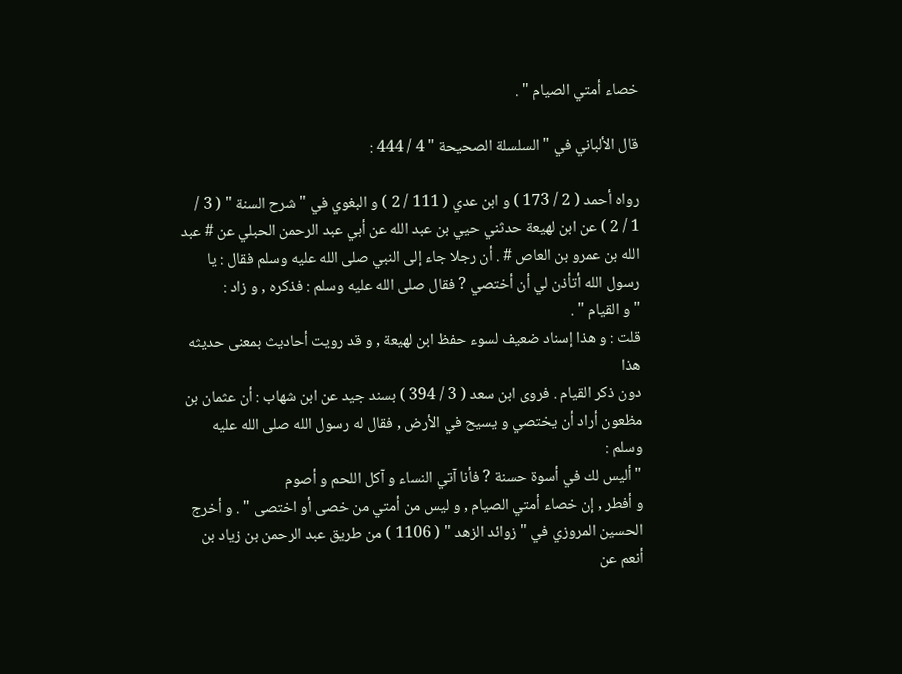خصاء أمتي الصيام " .

قال الألباني في " السلسلة الصحيحة " 4 / 444 :

رواه أحمد ( 2 / 173 ) و ابن عدي ( 111 / 2 ) و البغوي في " شرح السنة " ( 3 /
1 / 2 ) عن ابن لهيعة حدثني حيي بن عبد الله عن أبي عبد الرحمن الحبلي عن # عبد
الله بن عمرو بن العاص # . أن رجلا جاء إلى النبي صلى الله عليه وسلم فقال : يا
رسول الله أتأذن لي أن أختصي ? فقال صلى الله عليه وسلم : فذكره , و زاد :
" و القيام " .
قلت : و هذا إسناد ضعيف لسوء حفظ ابن لهيعة , و قد رويت أحاديث بمعنى حديثه هذا
دون ذكر القيام . فروى ابن سعد ( 3 / 394 ) بسند جيد عن ابن شهاب : أن عثمان بن
مظعون أراد أن يختصي و يسيح في الأرض , فقال له رسول الله صلى الله عليه وسلم :
" أليس لك في أسوة حسنة ? فأنا آتي النساء و آكل اللحم و أصوم
و أفطر , إن خصاء أمتي الصيام , و ليس من أمتي من خصى أو اختصى " . و أخرج
الحسين المروزي في " زوائد الزهد " ( 1106 ) من طريق عبد الرحمن بن زياد بن
أنعم عن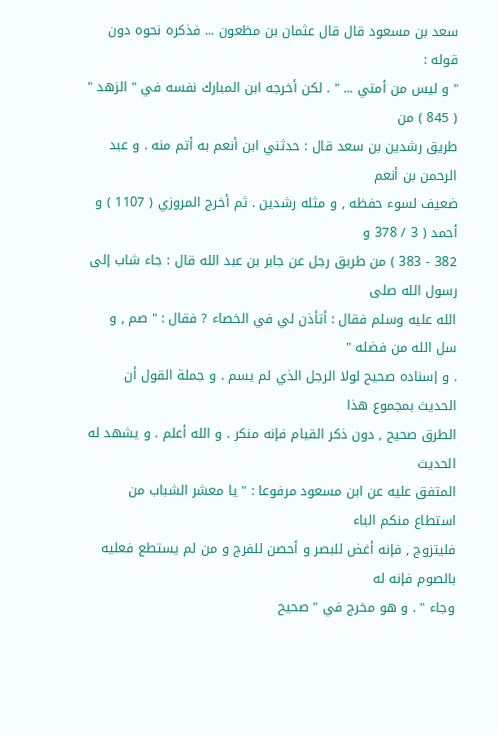سعد بن مسعود قال قال عثمان بن مظعون ... فذكره نحوه دون قوله :
" و ليس من أمتي ... " . لكن أخرجه ابن المبارك نفسه في " الزهد " ( 845 ) من
طريق رشدين بن سعد قال : حدثني ابن أنعم به أتم منه . و عبد الرحمن بن أنعم
ضعيف لسوء حفظه , و مثله رشدين . ثم أخرج المروزي ( 1107 ) و أحمد ( 3 / 378 و
382 - 383 ) من طريق رجل عن جابر بن عبد الله قال : جاء شاب إلى رسول الله صلى
الله عليه وسلم فقال : أتأذن لي في الخصاء ? فقال : " صم , و سل الله من فضله "
. و إسناده صحيح لولا الرجل الذي لم يسم . و جملة القول أن الحديث بمجموع هذا
الطرق صحيح , دون ذكر القيام فإنه منكر . و الله أعلم . و يشهد له الحديث
المتفق عليه عن ابن مسعود مرفوعا : " يا معشر الشباب من استطاع منكم الباء
فليتزوج , فإنه أغض للبصر و أحصن للفرج و من لم يستطع فعليه بالصوم فإنه له
وجاء " . و هو مخرج في " صحيح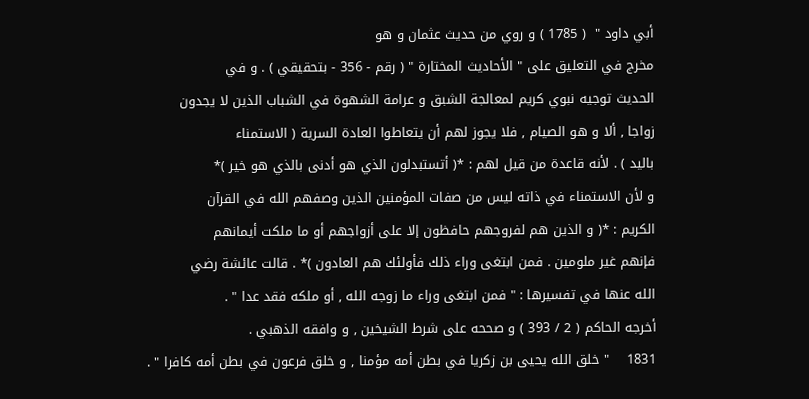أبي داود "  ( 1785 ) و روي من حديث عثمان و هو
مخرج في التعليق على " الأحاديث المختارة " ( رقم - 356 - بتحقيقي ) . و في
الحديث توجيه نبوي كريم لمعالجة الشبق و عرامة الشهوة في الشباب الذين لا يجدون
زواجا , ألا و هو الصيام , فلا يجوز لهم أن يتعاطوا العادة السرية ( الاستمناء
باليد ) . لأنه قاعدة من قيل لهم : *( أتستبدلون الذي هو أدنى بالذي هو خير )*
و لأن الاستمناء في ذاته ليس من صفات المؤمنين الذين وصفهم الله في القرآن
الكريم : *( و الذين هم لفروجهم حافظون إلا على أزواجهم أو ما ملكت أيمانهم
فإنهم غير ملومين . فمن ابتغى وراء ذلك فأولئك هم العادون )* . قالت عائشة رضي
الله عنها في تفسيرها : " فمن ابتغى وراء ما زوجه الله , أو ملكه فقد عدا " .
أخرجه الحاكم ( 2 / 393 ) و صححه على شرط الشيخين , و وافقه الذهبي .
1831    " خلق الله يحيى بن زكريا في بطن أمه مؤمنا , و خلق فرعون في بطن أمه كافرا " .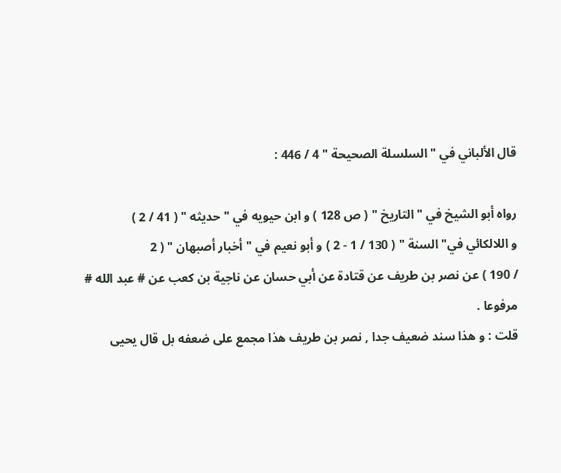قال الألباني في " السلسلة الصحيحة " 4 / 446 :

رواه أبو الشيخ في " التاريخ " ( ص 128 ) و ابن حيويه في " حديثه " ( 41 / 2 )
و اللالكائي في" السنة " ( 130 / 1 - 2 ) و أبو نعيم في " أخبار أصبهان " ( 2
/ 190 ) عن نصر بن طريف عن قتادة عن أبي حسان عن ناجية بن كعب عن # عبد الله #
مرفوعا .
قلت : و هذا سند ضعيف جدا , نصر بن طريف هذا مجمع على ضعفه بل قال يحيى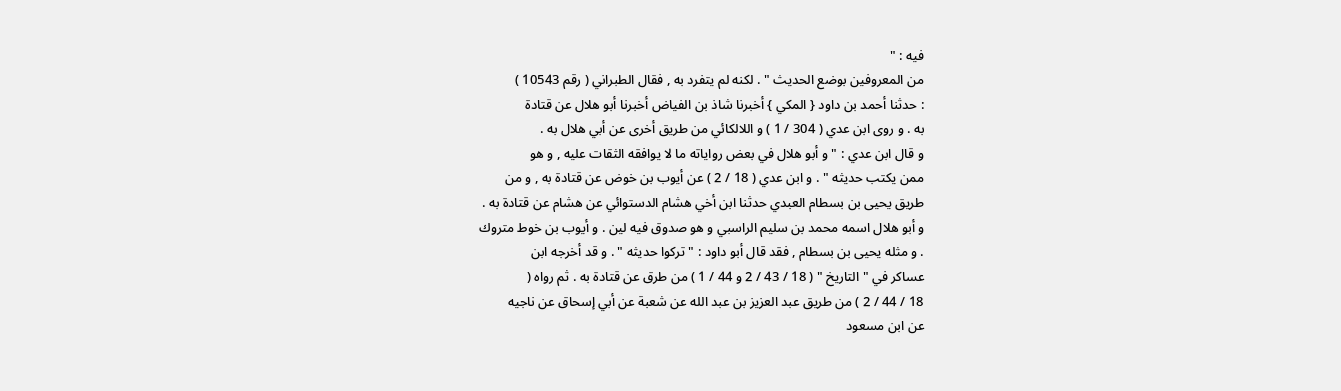فيه : "
من المعروفين بوضع الحديث " . لكنه لم يتفرد به , فقال الطبراني ( رقم 10543 )
: حدثنا أحمد بن داود { المكي } أخبرنا شاذ بن الفياض أخبرنا أبو هلال عن قتادة
به . و روى ابن عدي ( 304 / 1 ) و اللالكائي من طريق أخرى عن أبي هلال به .
و قال ابن عدي : " و أبو هلال في بعض رواياته ما لا يوافقه الثقات عليه , و هو
ممن يكتب حديثه " . و ابن عدي ( 18 / 2 ) عن أيوب بن خوض عن قتادة به , و من
طريق يحيى بن بسطام العبدي حدثنا ابن أخي هشام الدستوائي عن هشام عن قتادة به .
و أبو هلال اسمه محمد بن سليم الراسبي و هو صدوق فيه لين . و أيوب بن خوط متروك
. و مثله يحيى بن بسطام , فقد قال أبو داود : " تركوا حديثه " . و قد أخرجه ابن
عساكر في " التاريخ " ( 18 / 43 / 2 و 44 / 1 ) من طرق عن قتادة به . ثم رواه (
18 / 44 / 2 ) من طريق عبد العزيز بن عبد الله عن شعبة عن أبي إسحاق عن ناجيه
عن ابن مسعود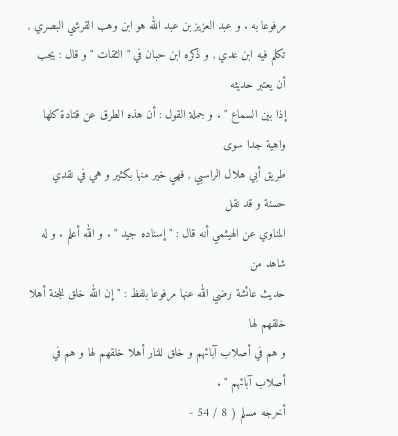مرفوعا به . و عبد العزيز بن عبد الله هو ابن وهب القرشي البصري ,
تكلم فيه ابن عدي , و ذكره ابن حبان في " الثقات " و قال : يجب أن يعتبر حديثه
إذا بين السماع " . و جملة القول : أن هذه الطرق عن قتادة كلها واهية جدا سوى
طريق أبي هلال الراسبي , فهي خير منها بكثير و هي في نقدي حسنة و قد نقل
المناوي عن الهيثمي أنه قال : " إسناده جيد " . و الله أعلم . و له شاهد من
حديث عائشة رضي الله عنها مرفوعا بلفظ : " إن الله خلق للجنة أهلا خلقهم لها
و هم في أصلاب آبائهم و خلق للنار أهلا خلقهم لها و هم في أصلاب آبائهم " .
أخرجه مسلم ( 8 / 54 -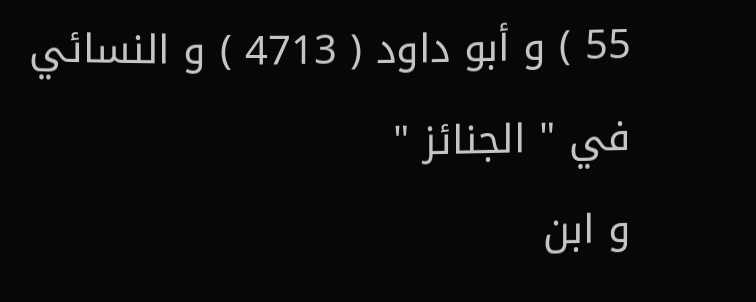55 ) و أبو داود ( 4713 ) و النسائي في " الجنائز "
و ابن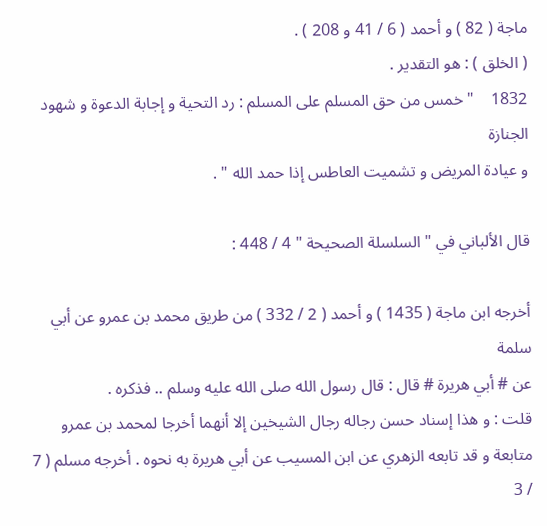ماجة ( 82 ) و أحمد ( 6 / 41 و 208 ) .
( الخلق ) : هو التقدير .
1832    " خمس من حق المسلم على المسلم : رد التحية و إجابة الدعوة و شهود الجنازة
و عيادة المريض و تشميت العاطس إذا حمد الله " .

قال الألباني في " السلسلة الصحيحة " 4 / 448 :

أخرجه ابن ماجة ( 1435 ) و أحمد ( 2 / 332 ) من طريق محمد بن عمرو عن أبي سلمة
عن # أبي هريرة # قال : قال رسول الله صلى الله عليه وسلم .. فذكره .
قلت : و هذا إسناد حسن رجاله رجال الشيخين إلا أنهما أخرجا لمحمد بن عمرو
متابعة و قد تابعه الزهري عن ابن المسيب عن أبي هريرة به نحوه . أخرجه مسلم ( 7
/ 3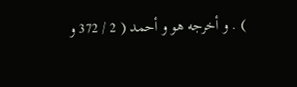) . و أخرجه هو و أحمد ( 2 / 372 و